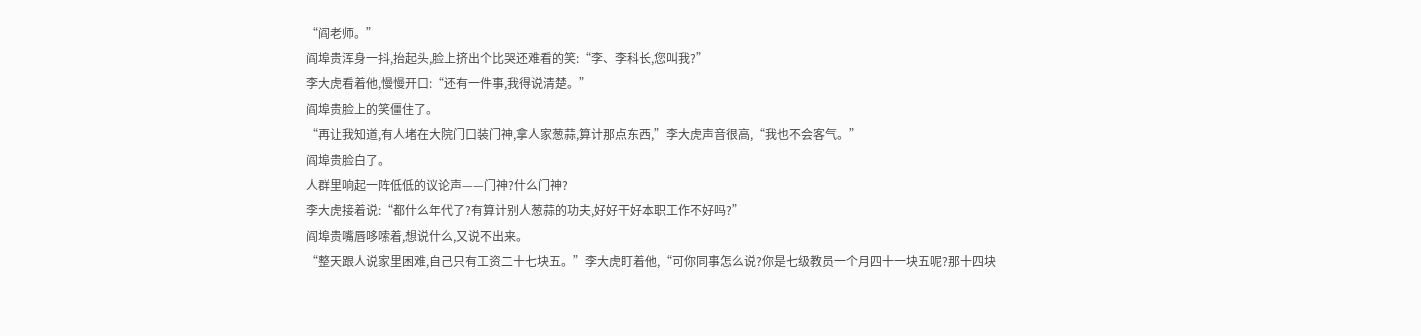“阎老师。”
阎埠贵浑身一抖,抬起头,脸上挤出个比哭还难看的笑:“李、李科长,您叫我?”
李大虎看着他,慢慢开口:“还有一件事,我得说清楚。”
阎埠贵脸上的笑僵住了。
“再让我知道,有人堵在大院门口装门神,拿人家葱蒜,算计那点东西,”李大虎声音很高,“我也不会客气。”
阎埠贵脸白了。
人群里响起一阵低低的议论声——门神?什么门神?
李大虎接着说:“都什么年代了?有算计别人葱蒜的功夫,好好干好本职工作不好吗?”
阎埠贵嘴唇哆嗦着,想说什么,又说不出来。
“整天跟人说家里困难,自己只有工资二十七块五。”李大虎盯着他,“可你同事怎么说?你是七级教员一个月四十一块五呢?那十四块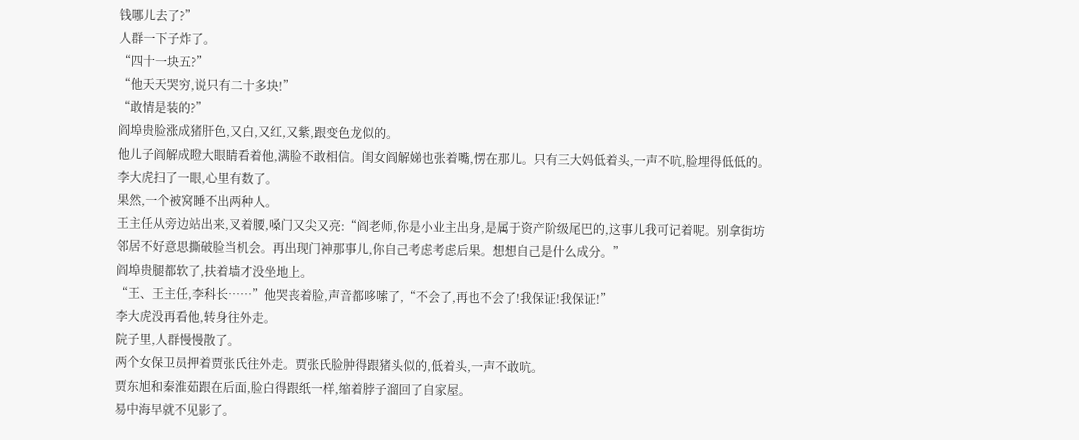钱哪儿去了?”
人群一下子炸了。
“四十一块五?”
“他天天哭穷,说只有二十多块!”
“敢情是装的?”
阎埠贵脸涨成猪肝色,又白,又红,又紫,跟变色龙似的。
他儿子阎解成瞪大眼睛看着他,满脸不敢相信。闺女阎解娣也张着嘴,愣在那儿。只有三大妈低着头,一声不吭,脸埋得低低的。
李大虎扫了一眼,心里有数了。
果然,一个被窝睡不出两种人。
王主任从旁边站出来,叉着腰,嗓门又尖又亮:“阎老师,你是小业主出身,是属于资产阶级尾巴的,这事儿我可记着呢。别拿街坊邻居不好意思撕破脸当机会。再出现门神那事儿,你自己考虑考虑后果。想想自己是什么成分。”
阎埠贵腿都软了,扶着墙才没坐地上。
“王、王主任,李科长……”他哭丧着脸,声音都哆嗦了,“不会了,再也不会了!我保证!我保证!”
李大虎没再看他,转身往外走。
院子里,人群慢慢散了。
两个女保卫员押着贾张氏往外走。贾张氏脸肿得跟猪头似的,低着头,一声不敢吭。
贾东旭和秦淮茹跟在后面,脸白得跟纸一样,缩着脖子溜回了自家屋。
易中海早就不见影了。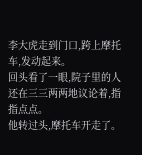李大虎走到门口,跨上摩托车,发动起来。
回头看了一眼,院子里的人还在三三两两地议论着,指指点点。
他转过头,摩托车开走了。